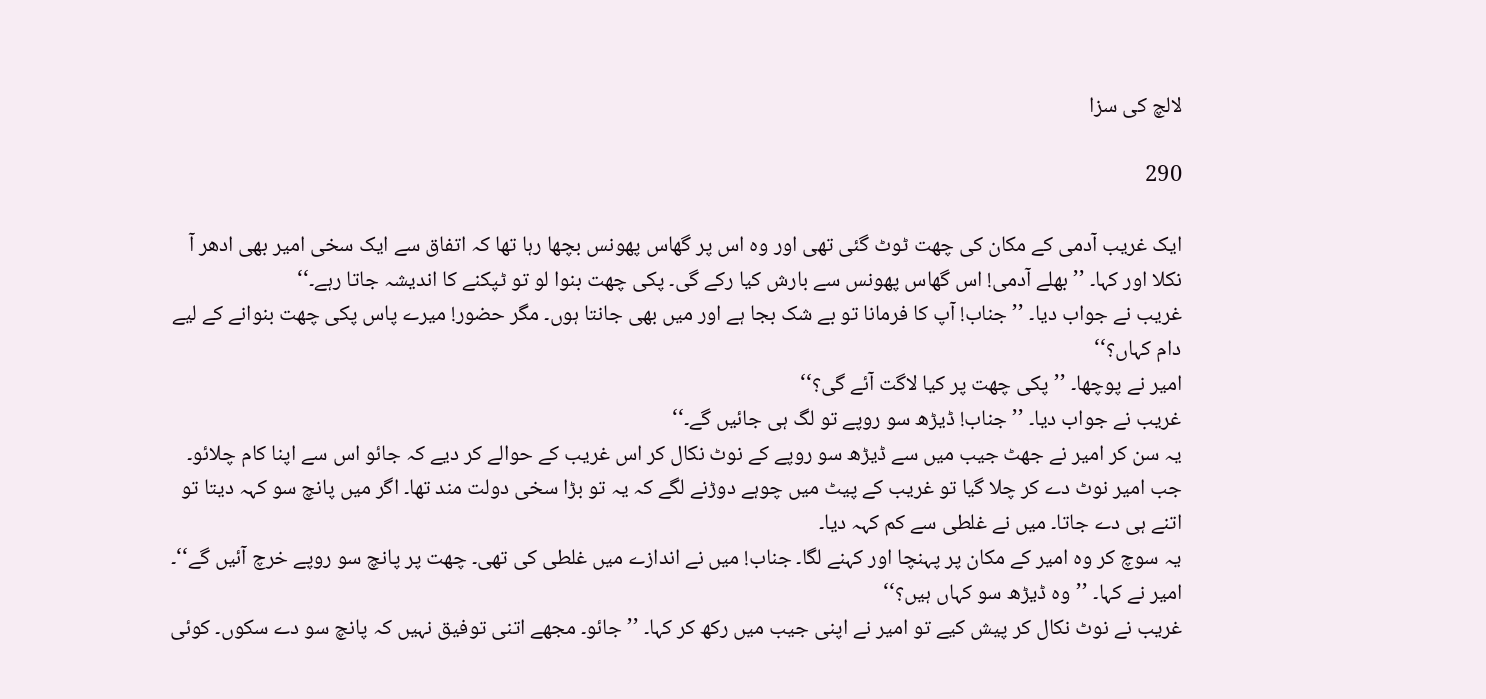لالچ کی سزا

290

ایک غریب آدمی کے مکان کی چھت ٹوٹ گئی تھی اور وہ اس پر گھاس پھونس بچھا رہا تھا کہ اتفاق سے ایک سخی امیر بھی ادھر آ نکلا اور کہا۔ ’’بھلے آدمی! اس گھاس پھونس سے بارش کیا رکے گی۔ پکی چھت بنوا لو تو ٹپکنے کا اندیشہ جاتا رہے۔‘‘
غریب نے جواب دیا۔ ’’جناب! آپ کا فرمانا تو بے شک بجا ہے اور میں بھی جانتا ہوں۔ مگر حضور! میرے پاس پکی چھت بنوانے کے لیے دام کہاں؟‘‘
امیر نے پوچھا۔ ’’پکی چھت پر کیا لاگت آئے گی؟‘‘
غریب نے جواب دیا۔ ’’جناب! ڈیڑھ سو روپے تو لگ ہی جائیں گے۔‘‘
یہ سن کر امیر نے جھٹ جیب میں سے ڈیڑھ سو روپے کے نوٹ نکال کر اس غریب کے حوالے کر دیے کہ جائو اس سے اپنا کام چلائو۔
جب امیر نوٹ دے کر چلا گیا تو غریب کے پیٹ میں چوہے دوڑنے لگے کہ یہ تو بڑا سخی دولت مند تھا۔ اگر میں پانچ سو کہہ دیتا تو اتنے ہی دے جاتا۔ میں نے غلطی سے کم کہہ دیا۔
یہ سوچ کر وہ امیر کے مکان پر پہنچا اور کہنے لگا۔ جناب! میں نے اندازے میں غلطی کی تھی۔ چھت پر پانچ سو روپے خرچ آئیں گے‘‘۔
امیر نے کہا۔ ’’وہ ڈیڑھ سو کہاں ہیں؟‘‘
غریب نے نوٹ نکال کر پیش کیے تو امیر نے اپنی جیب میں رکھ کر کہا۔ ’’جائو۔ مجھے اتنی توفیق نہیں کہ پانچ سو دے سکوں۔ کوئی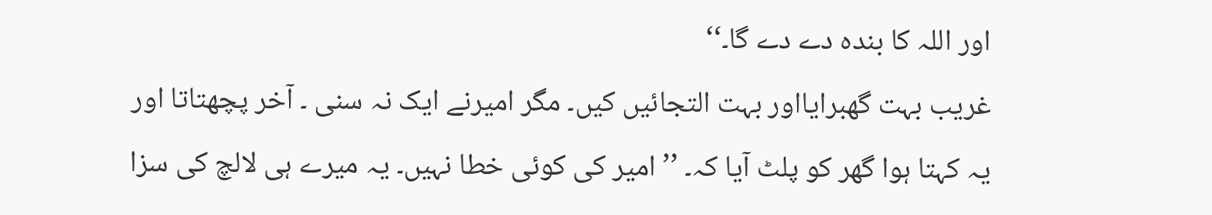اور اللہ کا بندہ دے دے گا۔‘‘
غریب بہت گھبرایااور بہت التجائیں کیں۔ مگر امیرنے ایک نہ سنی ۔ آخر پچھتاتا اور یہ کہتا ہوا گھر کو پلٹ آیا کہ۔ ’’امیر کی کوئی خطا نہیں۔ یہ میرے ہی لالچ کی سزا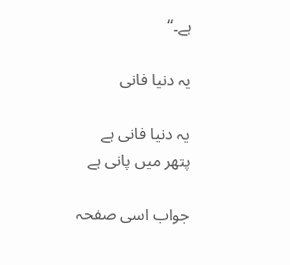ہے۔‘‘

یہ دنیا فانی

یہ دنیا فانی ہے
پتھر میں پانی ہے

جواب اسی صفحہ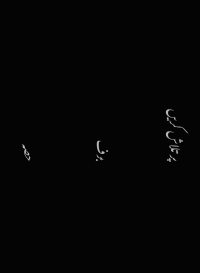پر تلاش کریں

برف

حصہ